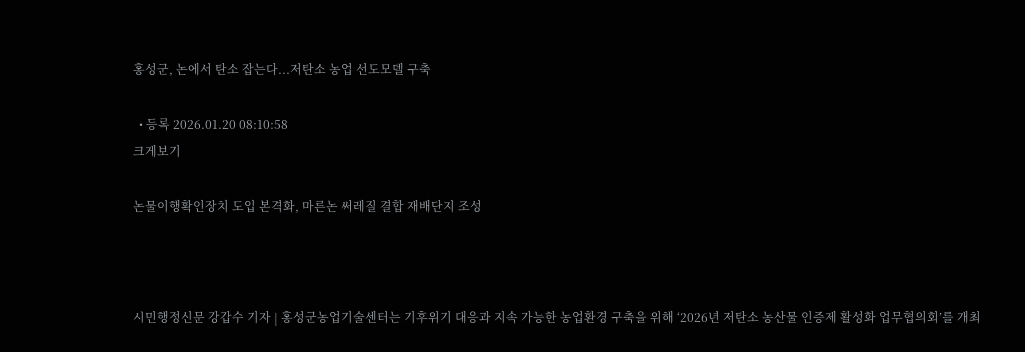홍성군, 논에서 탄소 잡는다...저탄소 농업 선도모델 구축

  • 등록 2026.01.20 08:10:58
크게보기

논물이행확인장치 도입 본격화, 마른논 써레질 결합 재배단지 조성



시민행정신문 강갑수 기자 | 홍성군농업기술센터는 기후위기 대응과 지속 가능한 농업환경 구축을 위해 ‘2026년 저탄소 농산물 인증제 활성화 업무협의회’를 개최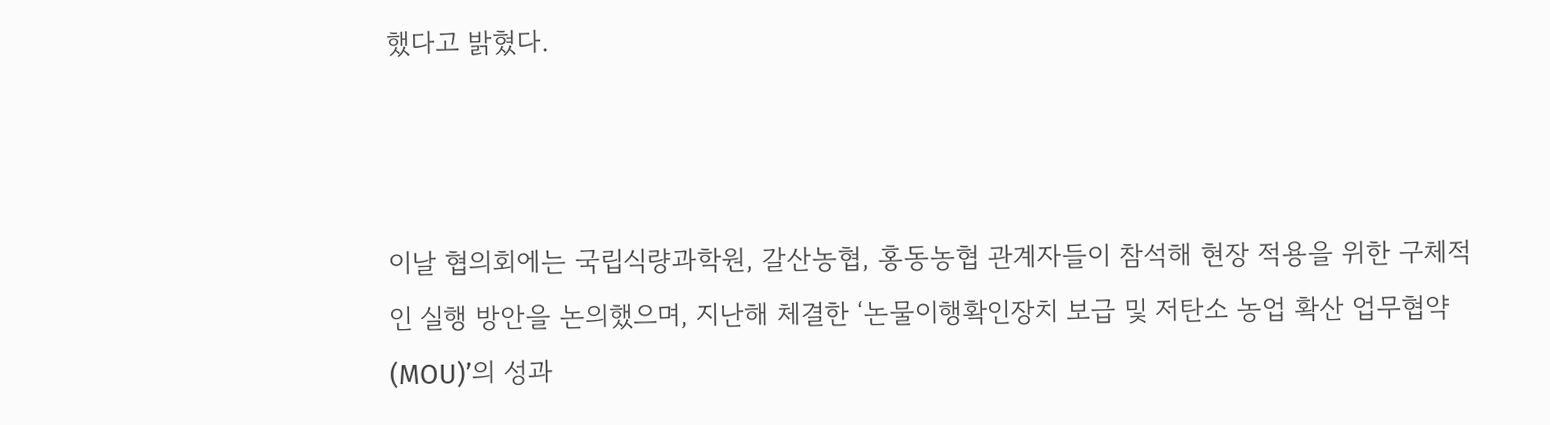했다고 밝혔다.



이날 협의회에는 국립식량과학원, 갈산농협, 홍동농협 관계자들이 참석해 현장 적용을 위한 구체적인 실행 방안을 논의했으며, 지난해 체결한 ‘논물이행확인장치 보급 및 저탄소 농업 확산 업무협약(MOU)’의 성과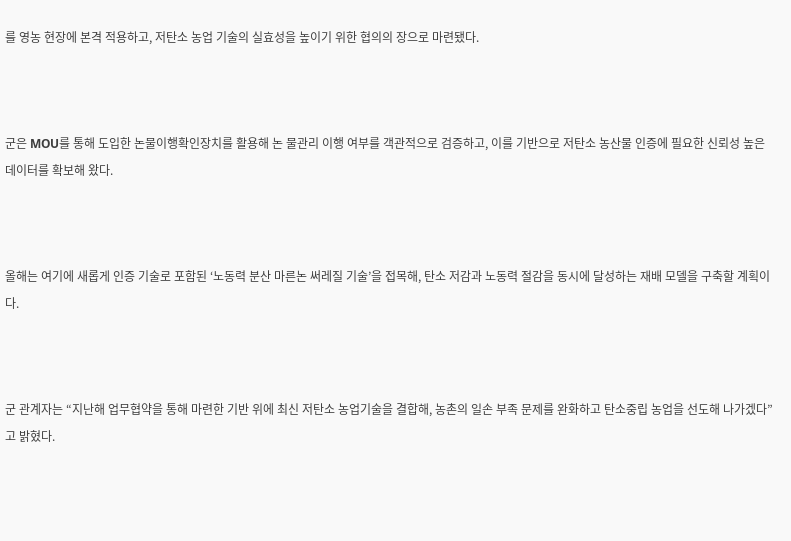를 영농 현장에 본격 적용하고, 저탄소 농업 기술의 실효성을 높이기 위한 협의의 장으로 마련됐다.



군은 MOU를 통해 도입한 논물이행확인장치를 활용해 논 물관리 이행 여부를 객관적으로 검증하고, 이를 기반으로 저탄소 농산물 인증에 필요한 신뢰성 높은 데이터를 확보해 왔다.



올해는 여기에 새롭게 인증 기술로 포함된 ‘노동력 분산 마른논 써레질 기술’을 접목해, 탄소 저감과 노동력 절감을 동시에 달성하는 재배 모델을 구축할 계획이다.



군 관계자는 “지난해 업무협약을 통해 마련한 기반 위에 최신 저탄소 농업기술을 결합해, 농촌의 일손 부족 문제를 완화하고 탄소중립 농업을 선도해 나가겠다”고 밝혔다.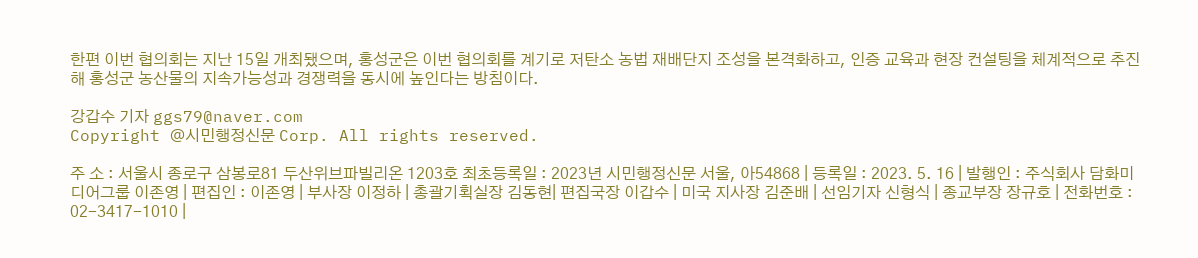한편 이번 협의회는 지난 15일 개최됐으며, 홍성군은 이번 협의회를 계기로 저탄소 농법 재배단지 조성을 본격화하고, 인증 교육과 현장 컨설팅을 체계적으로 추진해 홍성군 농산물의 지속가능성과 경쟁력을 동시에 높인다는 방침이다.

강갑수 기자 ggs79@naver.com
Copyright @시민행정신문 Corp. All rights reserved.

주 소 : 서울시 종로구 삼봉로81 두산위브파빌리온 1203호 최초등록일 : 2023년 시민행정신문 서울, 아54868 | 등록일 : 2023. 5. 16 | 발행인 : 주식회사 담화미디어그룹 이존영 | 편집인 : 이존영 | 부사장 이정하 | 총괄기획실장 김동현| 편집국장 이갑수 | 미국 지사장 김준배 | 선임기자 신형식 | 종교부장 장규호 | 전화번호 : 02-3417-1010 |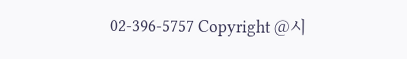02-396-5757 Copyright @시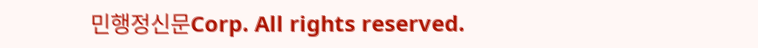민행정신문Corp. All rights reserved.